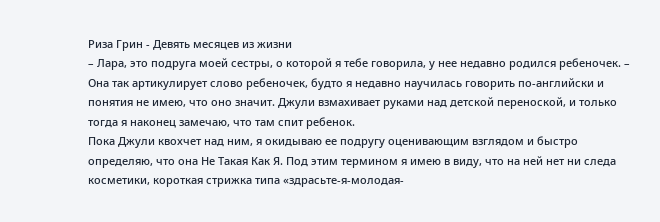Риза Грин - Девять месяцев из жизни
– Лара, это подруга моей сестры, о которой я тебе говорила, у нее недавно родился ребеночек. – Она так артикулирует слово ребеночек, будто я недавно научилась говорить по-английски и понятия не имею, что оно значит. Джули взмахивает руками над детской переноской, и только тогда я наконец замечаю, что там спит ребенок.
Пока Джули квохчет над ним, я окидываю ее подругу оценивающим взглядом и быстро определяю, что она Не Такая Как Я. Под этим термином я имею в виду, что на ней нет ни следа косметики, короткая стрижка типа «здрасьте-я-молодая-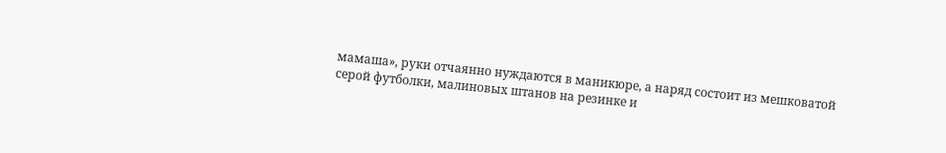мамаша», руки отчаянно нуждаются в маникюре, а наряд состоит из мешковатой серой футболки, малиновых штанов на резинке и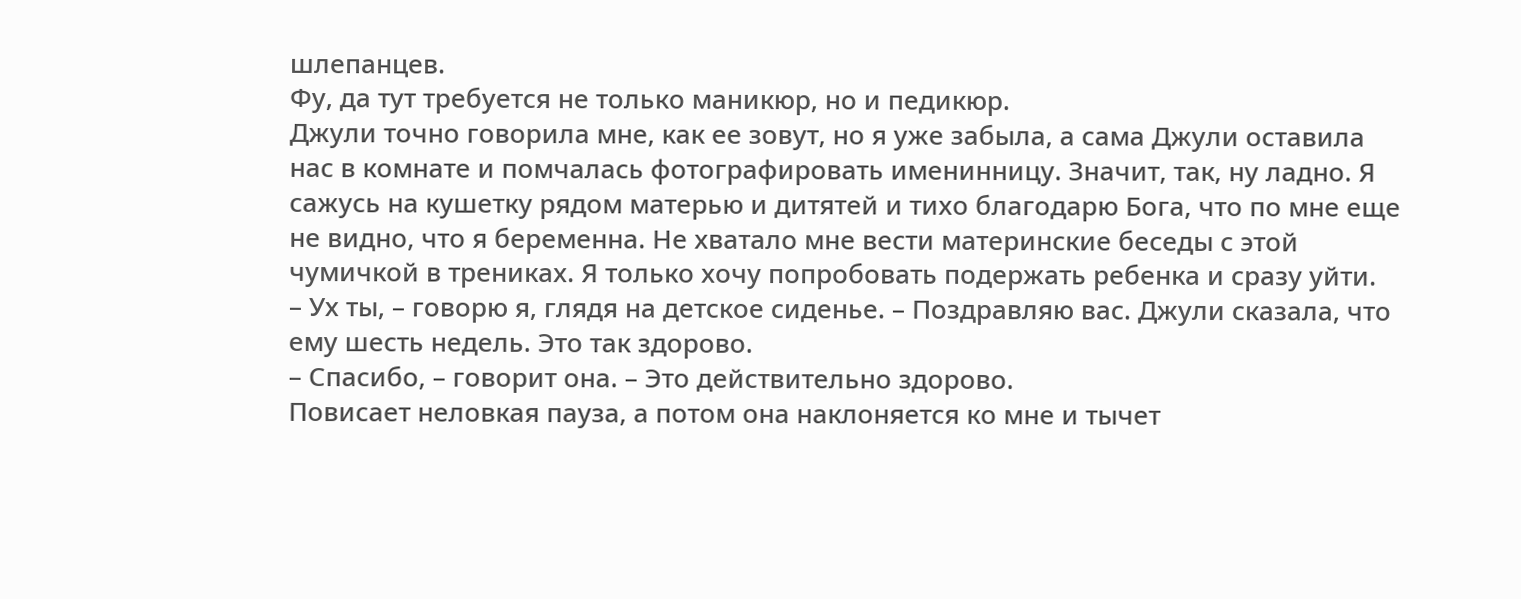шлепанцев.
Фу, да тут требуется не только маникюр, но и педикюр.
Джули точно говорила мне, как ее зовут, но я уже забыла, а сама Джули оставила нас в комнате и помчалась фотографировать именинницу. Значит, так, ну ладно. Я сажусь на кушетку рядом матерью и дитятей и тихо благодарю Бога, что по мне еще не видно, что я беременна. Не хватало мне вести материнские беседы с этой чумичкой в трениках. Я только хочу попробовать подержать ребенка и сразу уйти.
– Ух ты, – говорю я, глядя на детское сиденье. – Поздравляю вас. Джули сказала, что ему шесть недель. Это так здорово.
– Спасибо, – говорит она. – Это действительно здорово.
Повисает неловкая пауза, а потом она наклоняется ко мне и тычет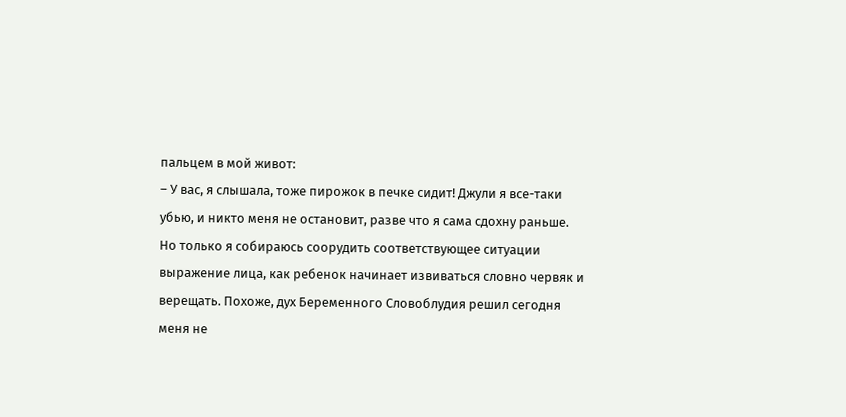пальцем в мой живот:
– У вас, я слышала, тоже пирожок в печке сидит! Джули я все-таки убью, и никто меня не остановит, разве что я сама сдохну раньше. Но только я собираюсь соорудить соответствующее ситуации выражение лица, как ребенок начинает извиваться словно червяк и верещать. Похоже, дух Беременного Словоблудия решил сегодня меня не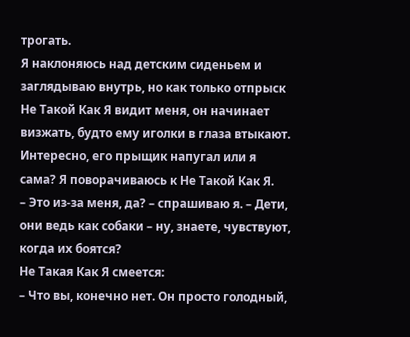трогать.
Я наклоняюсь над детским сиденьем и заглядываю внутрь, но как только отпрыск Не Такой Как Я видит меня, он начинает визжать, будто ему иголки в глаза втыкают. Интересно, его прыщик напугал или я сама? Я поворачиваюсь к Не Такой Как Я.
– Это из-за меня, да? – спрашиваю я. – Дети, они ведь как собаки – ну, знаете, чувствуют, когда их боятся?
Не Такая Как Я смеется:
– Что вы, конечно нет. Он просто голодный,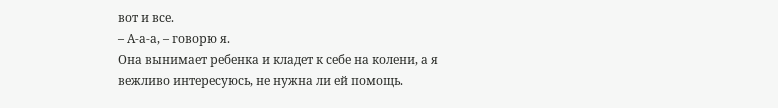вот и все.
– А-а-а, – говорю я.
Она вынимает ребенка и кладет к себе на колени, а я вежливо интересуюсь, не нужна ли ей помощь.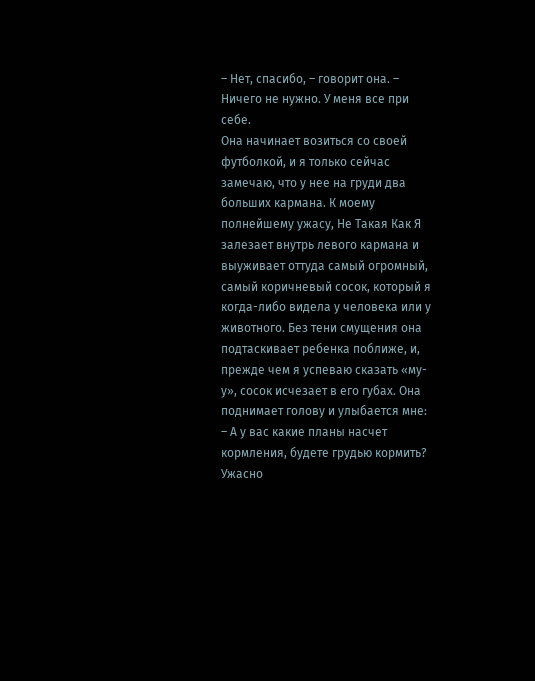– Нет, спасибо, – говорит она. – Ничего не нужно. У меня все при себе.
Она начинает возиться со своей футболкой, и я только сейчас замечаю, что у нее на груди два больших кармана. К моему полнейшему ужасу, Не Такая Как Я залезает внутрь левого кармана и выуживает оттуда самый огромный, самый коричневый сосок, который я когда-либо видела у человека или у животного. Без тени смущения она подтаскивает ребенка поближе, и, прежде чем я успеваю сказать «му-у», сосок исчезает в его губах. Она поднимает голову и улыбается мне:
– А у вас какие планы насчет кормления, будете грудью кормить?
Ужасно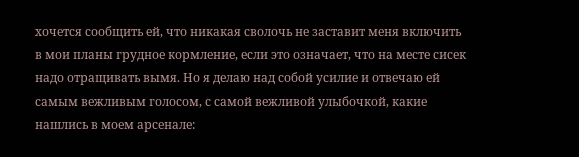хочется сообщить ей, что никакая сволочь не заставит меня включить в мои планы грудное кормление, если это означает, что на месте сисек надо отращивать вымя. Но я делаю над собой усилие и отвечаю ей самым вежливым голосом, с самой вежливой улыбочкой, какие нашлись в моем арсенале: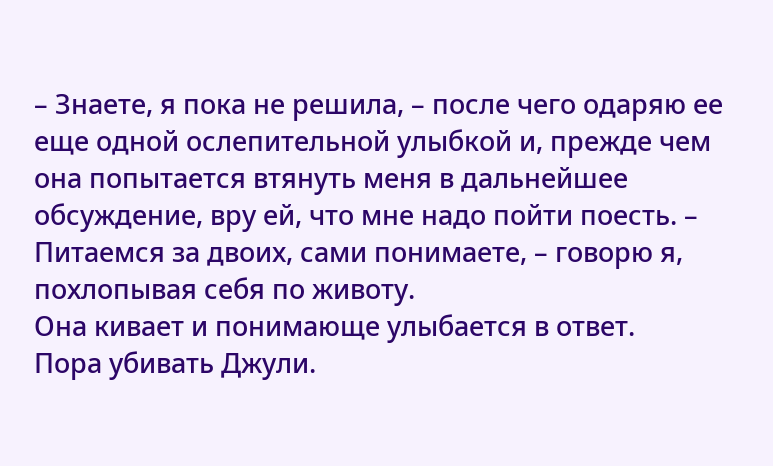– Знаете, я пока не решила, – после чего одаряю ее еще одной ослепительной улыбкой и, прежде чем она попытается втянуть меня в дальнейшее обсуждение, вру ей, что мне надо пойти поесть. – Питаемся за двоих, сами понимаете, – говорю я, похлопывая себя по животу.
Она кивает и понимающе улыбается в ответ.
Пора убивать Джули.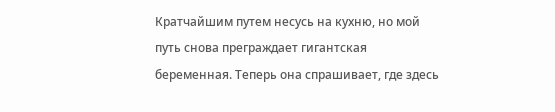Кратчайшим путем несусь на кухню, но мой путь снова преграждает гигантская беременная. Теперь она спрашивает, где здесь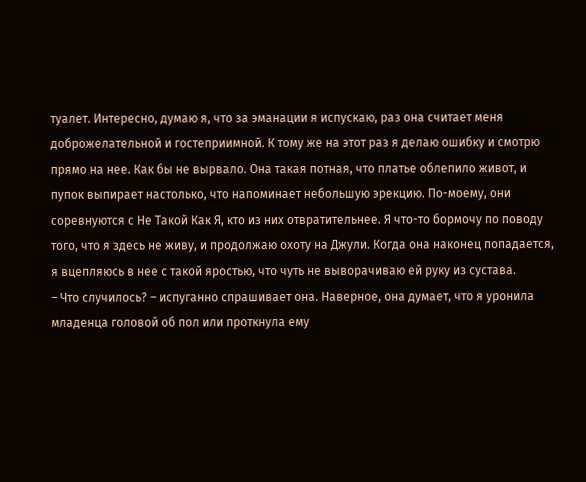туалет. Интересно, думаю я, что за эманации я испускаю, раз она считает меня доброжелательной и гостеприимной. К тому же на этот раз я делаю ошибку и смотрю прямо на нее. Как бы не вырвало. Она такая потная, что платье облепило живот, и пупок выпирает настолько, что напоминает небольшую эрекцию. По-моему, они соревнуются с Не Такой Как Я, кто из них отвратительнее. Я что-то бормочу по поводу того, что я здесь не живу, и продолжаю охоту на Джули. Когда она наконец попадается, я вцепляюсь в нее с такой яростью, что чуть не выворачиваю ей руку из сустава.
– Что случилось? – испуганно спрашивает она. Наверное, она думает, что я уронила младенца головой об пол или проткнула ему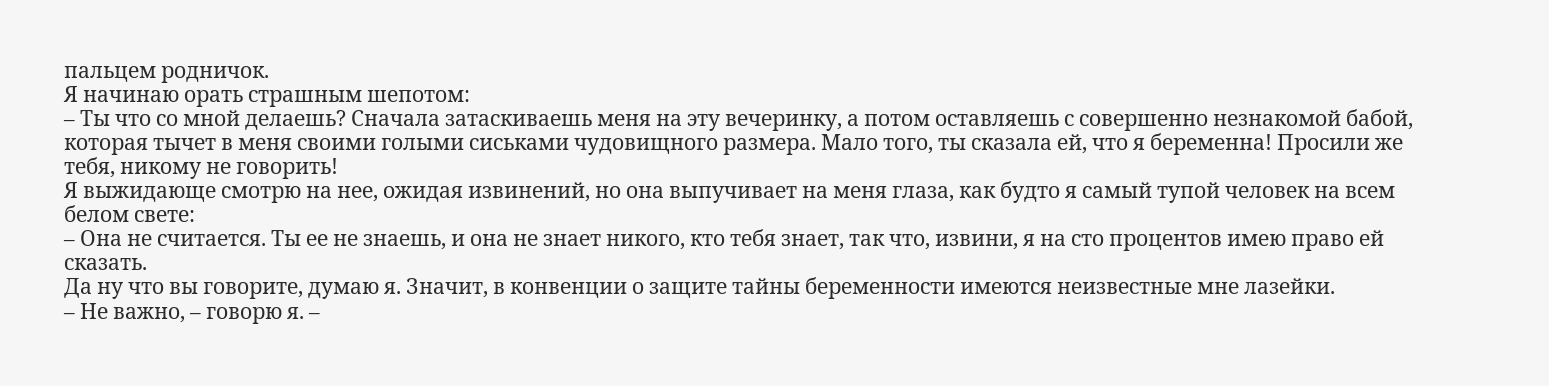пальцем родничок.
Я начинаю орать страшным шепотом:
– Ты что со мной делаешь? Сначала затаскиваешь меня на эту вечеринку, а потом оставляешь с совершенно незнакомой бабой, которая тычет в меня своими голыми сиськами чудовищного размера. Мало того, ты сказала ей, что я беременна! Просили же тебя, никому не говорить!
Я выжидающе смотрю на нее, ожидая извинений, но она выпучивает на меня глаза, как будто я самый тупой человек на всем белом свете:
– Она не считается. Ты ее не знаешь, и она не знает никого, кто тебя знает, так что, извини, я на сто процентов имею право ей сказать.
Да ну что вы говорите, думаю я. Значит, в конвенции о защите тайны беременности имеются неизвестные мне лазейки.
– Не важно, – говорю я. –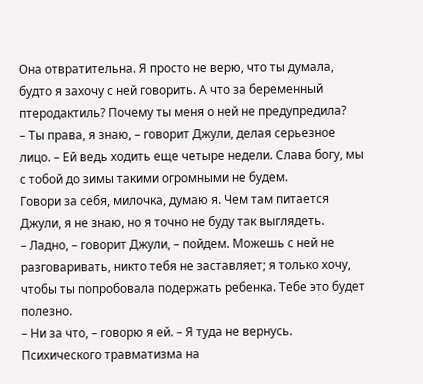Она отвратительна. Я просто не верю, что ты думала, будто я захочу с ней говорить. А что за беременный птеродактиль? Почему ты меня о ней не предупредила?
– Ты права, я знаю, – говорит Джули, делая серьезное лицо. – Ей ведь ходить еще четыре недели. Слава богу, мы с тобой до зимы такими огромными не будем.
Говори за себя, милочка, думаю я. Чем там питается Джули, я не знаю, но я точно не буду так выглядеть.
– Ладно, – говорит Джули, – пойдем. Можешь с ней не разговаривать, никто тебя не заставляет; я только хочу, чтобы ты попробовала подержать ребенка. Тебе это будет полезно.
– Ни за что, – говорю я ей. – Я туда не вернусь. Психического травматизма на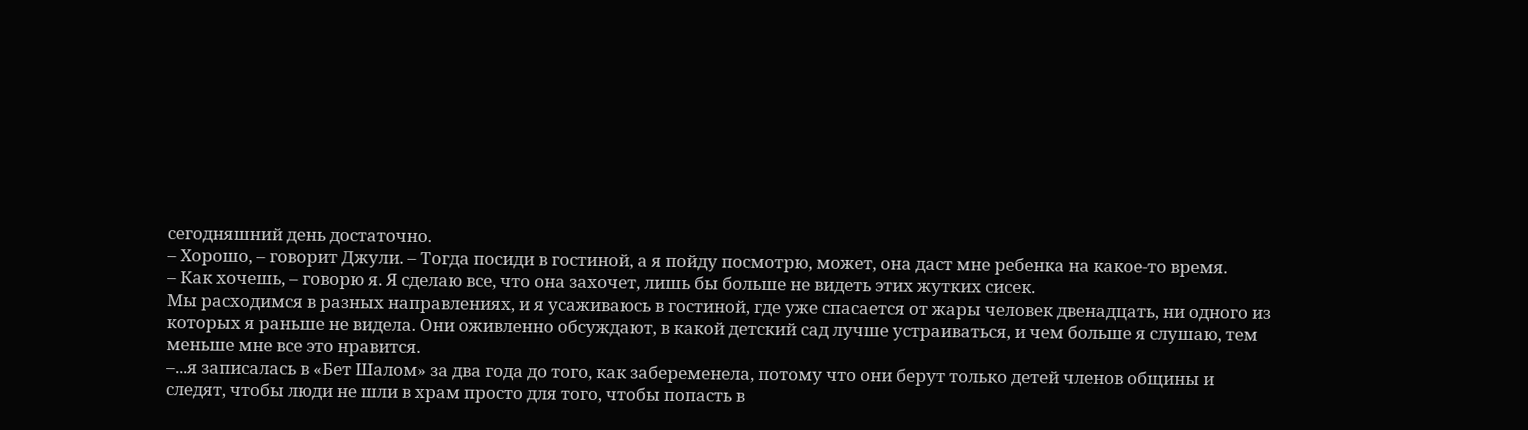сегодняшний день достаточно.
– Хорошо, – говорит Джули. – Тогда посиди в гостиной, а я пойду посмотрю, может, она даст мне ребенка на какое-то время.
– Как хочешь, – говорю я. Я сделаю все, что она захочет, лишь бы больше не видеть этих жутких сисек.
Мы расходимся в разных направлениях, и я усаживаюсь в гостиной, где уже спасается от жары человек двенадцать, ни одного из которых я раньше не видела. Они оживленно обсуждают, в какой детский сад лучше устраиваться, и чем больше я слушаю, тем меньше мне все это нравится.
–...я записалась в «Бет Шалом» за два года до того, как забеременела, потому что они берут только детей членов общины и следят, чтобы люди не шли в храм просто для того, чтобы попасть в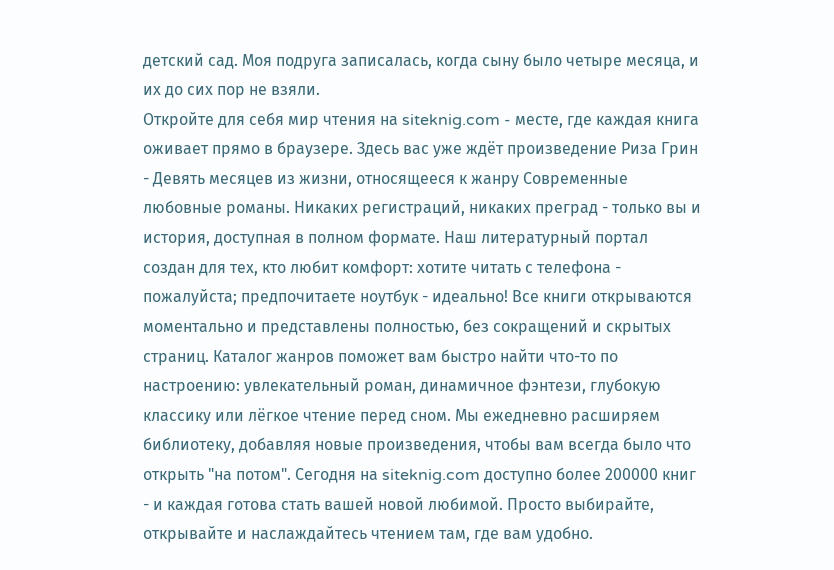детский сад. Моя подруга записалась, когда сыну было четыре месяца, и их до сих пор не взяли.
Откройте для себя мир чтения на siteknig.com - месте, где каждая книга оживает прямо в браузере. Здесь вас уже ждёт произведение Риза Грин - Девять месяцев из жизни, относящееся к жанру Современные любовные романы. Никаких регистраций, никаких преград - только вы и история, доступная в полном формате. Наш литературный портал создан для тех, кто любит комфорт: хотите читать с телефона - пожалуйста; предпочитаете ноутбук - идеально! Все книги открываются моментально и представлены полностью, без сокращений и скрытых страниц. Каталог жанров поможет вам быстро найти что-то по настроению: увлекательный роман, динамичное фэнтези, глубокую классику или лёгкое чтение перед сном. Мы ежедневно расширяем библиотеку, добавляя новые произведения, чтобы вам всегда было что открыть "на потом". Сегодня на siteknig.com доступно более 200000 книг - и каждая готова стать вашей новой любимой. Просто выбирайте, открывайте и наслаждайтесь чтением там, где вам удобно.